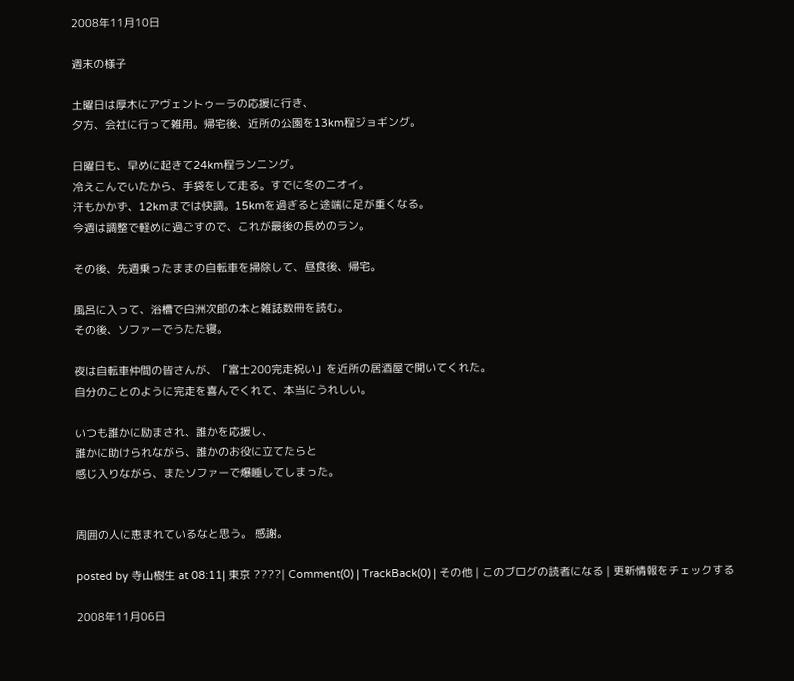2008年11月10日

週末の様子

土曜日は厚木にアヴェントゥーラの応援に行き、
夕方、会社に行って雑用。帰宅後、近所の公園を13km程ジョギング。

日曜日も、早めに起きて24km程ランニング。
冷えこんでいたから、手袋をして走る。すでに冬のニオイ。
汗もかかず、12kmまでは快調。15kmを過ぎると途端に足が重くなる。
今週は調整で軽めに過ごすので、これが最後の長めのラン。

その後、先週乗ったままの自転車を掃除して、昼食後、帰宅。

風呂に入って、浴槽で白洲次郎の本と雑誌数冊を読む。
その後、ソファーでうたた寝。

夜は自転車仲間の皆さんが、「富士200完走祝い」を近所の居酒屋で開いてくれた。
自分のことのように完走を喜んでくれて、本当にうれしい。

いつも誰かに励まされ、誰かを応援し、
誰かに助けられながら、誰かのお役に立てたらと
感じ入りながら、またソファーで爆睡してしまった。


周囲の人に恵まれているなと思う。 感謝。

posted by 寺山樹生 at 08:11| 東京 ????| Comment(0) | TrackBack(0) | その他 | このブログの読者になる | 更新情報をチェックする

2008年11月06日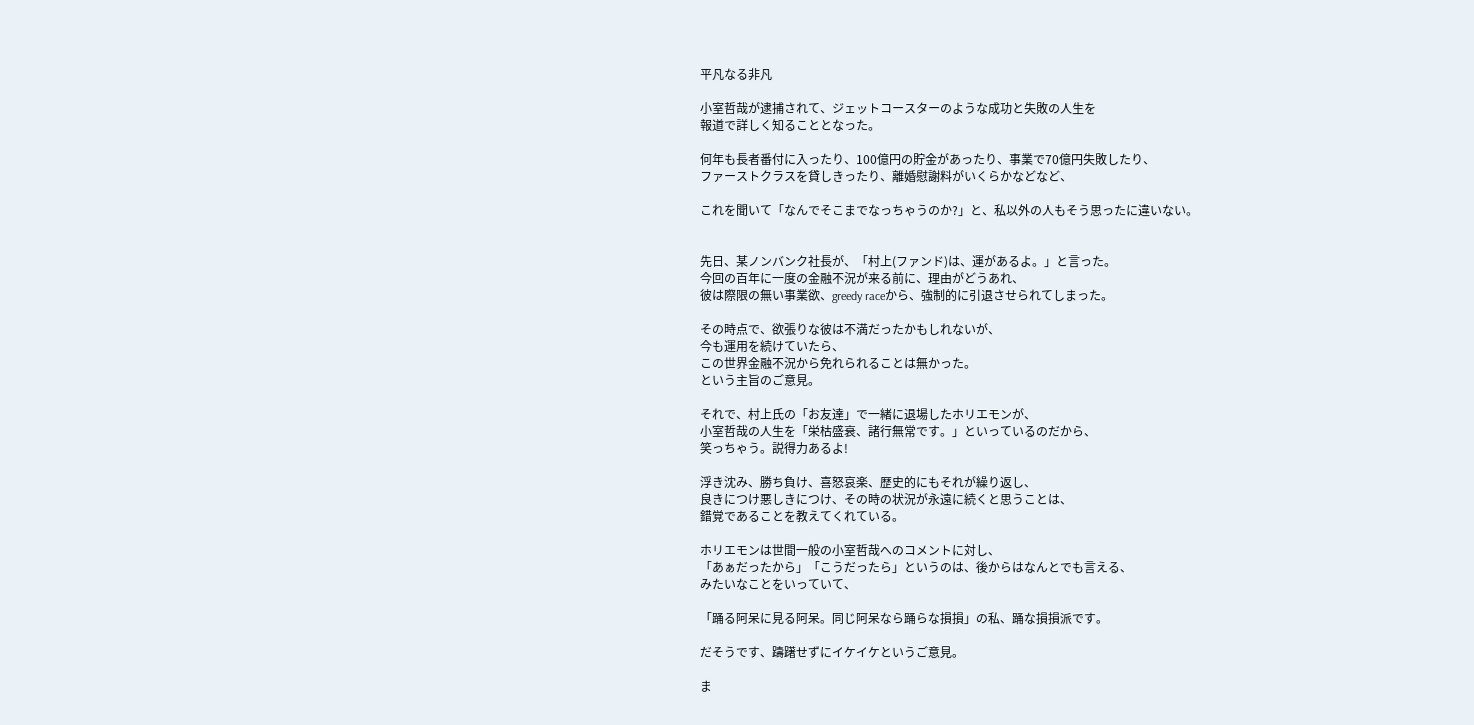平凡なる非凡

小室哲哉が逮捕されて、ジェットコースターのような成功と失敗の人生を
報道で詳しく知ることとなった。

何年も長者番付に入ったり、100億円の貯金があったり、事業で70億円失敗したり、
ファーストクラスを貸しきったり、離婚慰謝料がいくらかなどなど、

これを聞いて「なんでそこまでなっちゃうのか?」と、私以外の人もそう思ったに違いない。


先日、某ノンバンク社長が、「村上(ファンド)は、運があるよ。」と言った。
今回の百年に一度の金融不況が来る前に、理由がどうあれ、
彼は際限の無い事業欲、greedy raceから、強制的に引退させられてしまった。

その時点で、欲張りな彼は不満だったかもしれないが、
今も運用を続けていたら、
この世界金融不況から免れられることは無かった。
という主旨のご意見。

それで、村上氏の「お友達」で一緒に退場したホリエモンが、
小室哲哉の人生を「栄枯盛衰、諸行無常です。」といっているのだから、
笑っちゃう。説得力あるよ!

浮き沈み、勝ち負け、喜怒哀楽、歴史的にもそれが繰り返し、
良きにつけ悪しきにつけ、その時の状況が永遠に続くと思うことは、
錯覚であることを教えてくれている。

ホリエモンは世間一般の小室哲哉へのコメントに対し、
「あぁだったから」「こうだったら」というのは、後からはなんとでも言える、
みたいなことをいっていて、

「踊る阿呆に見る阿呆。同じ阿呆なら踊らな損損」の私、踊な損損派です。

だそうです、躊躇せずにイケイケというご意見。

ま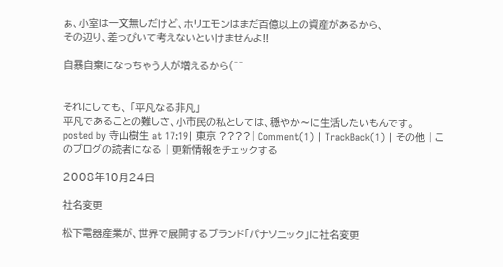ぁ、小室は一文無しだけど、ホリエモンはまだ百億以上の資産があるから、
その辺り、差っぴいて考えないといけませんよ!!

自暴自棄になっちゃう人が増えるから(^^


それにしても、 「平凡なる非凡」
平凡であることの難しさ、小市民の私としては、穏やか〜に生活したいもんです。
posted by 寺山樹生 at 17:19| 東京 ????| Comment(1) | TrackBack(1) | その他 | このブログの読者になる | 更新情報をチェックする

2008年10月24日

社名変更

松下電器産業が、世界で展開するブランド「パナソニック」に社名変更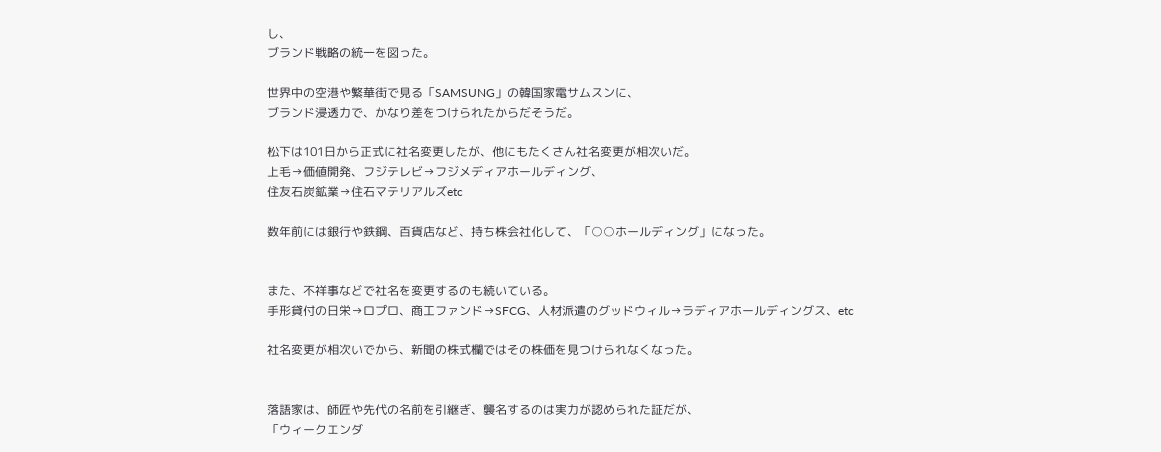し、
ブランド戦略の統一を図った。

世界中の空港や繁華街で見る「SAMSUNG」の韓国家電サムスンに、
ブランド浸透力で、かなり差をつけられたからだそうだ。

松下は101日から正式に社名変更したが、他にもたくさん社名変更が相次いだ。
上毛→価値開発、フジテレビ→フジメディアホールディング、
住友石炭鉱業→住石マテリアルズetc

数年前には銀行や鉄鋼、百貨店など、持ち株会社化して、「○○ホールディング」になった。


また、不祥事などで社名を変更するのも続いている。
手形貸付の日栄→ロプロ、商工ファンド→SFCG、人材派遣のグッドウィル→ラディアホールディングス、etc

社名変更が相次いでから、新聞の株式欄ではその株価を見つけられなくなった。


落語家は、師匠や先代の名前を引継ぎ、襲名するのは実力が認められた証だが、
「ウィークエンダ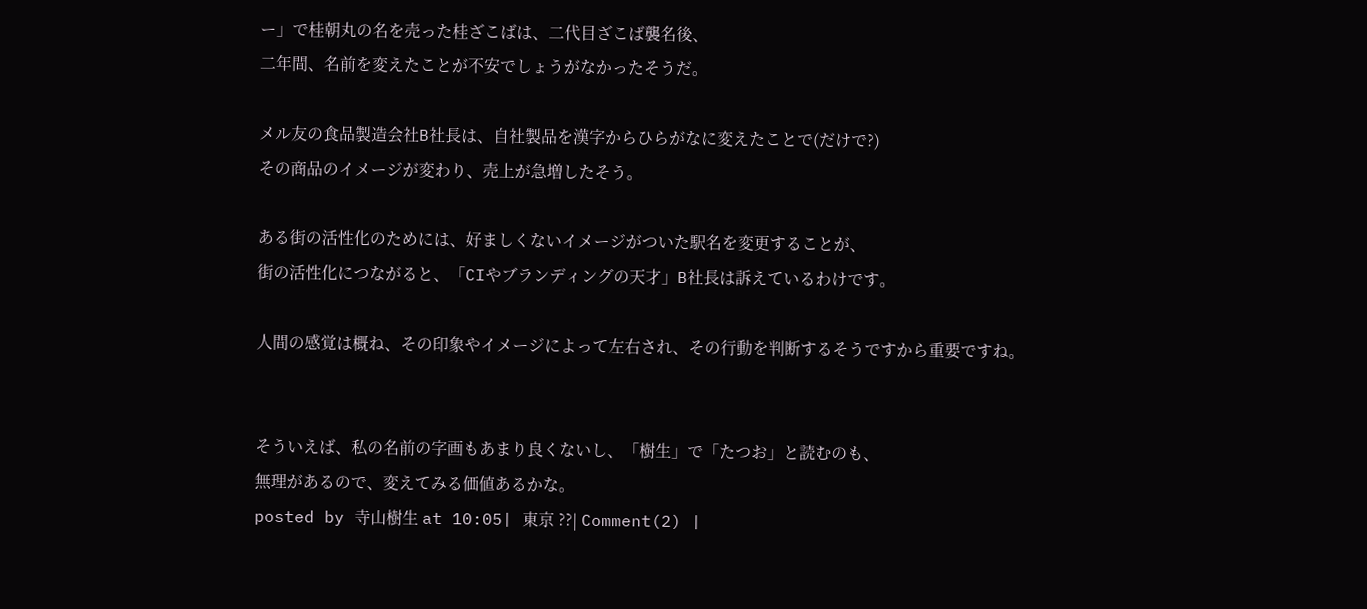ー」で桂朝丸の名を売った桂ざこばは、二代目ざこば襲名後、
二年間、名前を変えたことが不安でしょうがなかったそうだ。

メル友の食品製造会社B社長は、自社製品を漢字からひらがなに変えたことで(だけで?)
その商品のイメージが変わり、売上が急増したそう。

ある街の活性化のためには、好ましくないイメージがついた駅名を変更することが、
街の活性化につながると、「CIやブランディングの天才」B社長は訴えているわけです。

人間の感覚は概ね、その印象やイメージによって左右され、その行動を判断するそうですから重要ですね。


そういえば、私の名前の字画もあまり良くないし、「樹生」で「たつお」と読むのも、
無理があるので、変えてみる価値あるかな。
posted by 寺山樹生 at 10:05| 東京 ??| Comment(2) |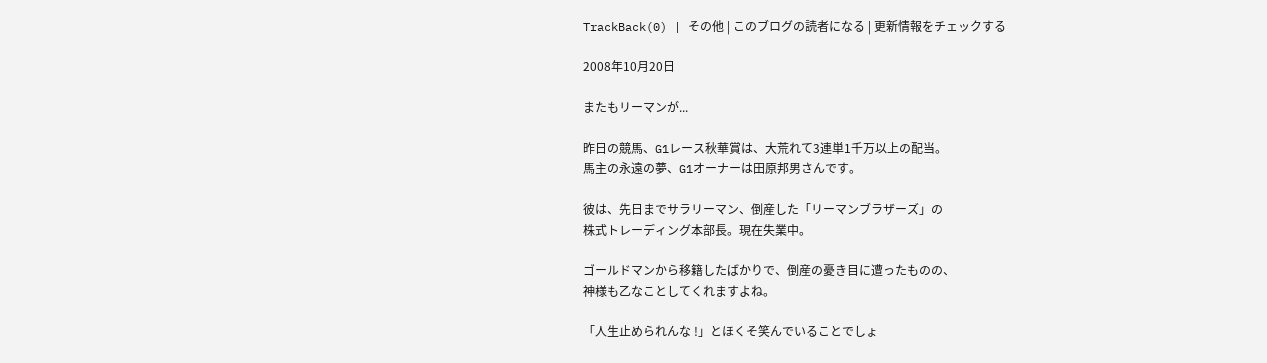TrackBack(0) | その他 | このブログの読者になる | 更新情報をチェックする

2008年10月20日

またもリーマンが...

昨日の競馬、G1レース秋華賞は、大荒れて3連単1千万以上の配当。
馬主の永遠の夢、G1オーナーは田原邦男さんです。

彼は、先日までサラリーマン、倒産した「リーマンブラザーズ」の
株式トレーディング本部長。現在失業中。

ゴールドマンから移籍したばかりで、倒産の憂き目に遭ったものの、
神様も乙なことしてくれますよね。

「人生止められんな !」とほくそ笑んでいることでしょ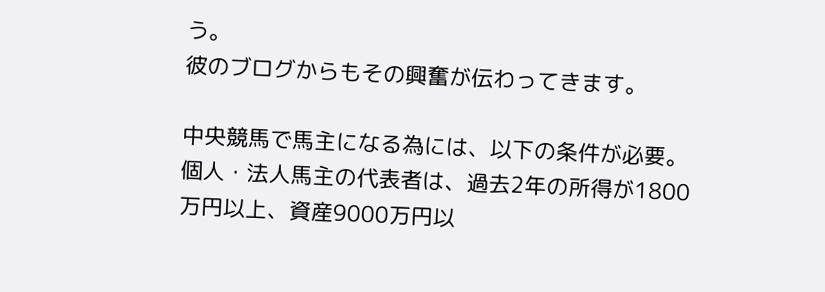う。
彼のブログからもその興奮が伝わってきます。

中央競馬で馬主になる為には、以下の条件が必要。
個人・法人馬主の代表者は、過去2年の所得が1800万円以上、資産9000万円以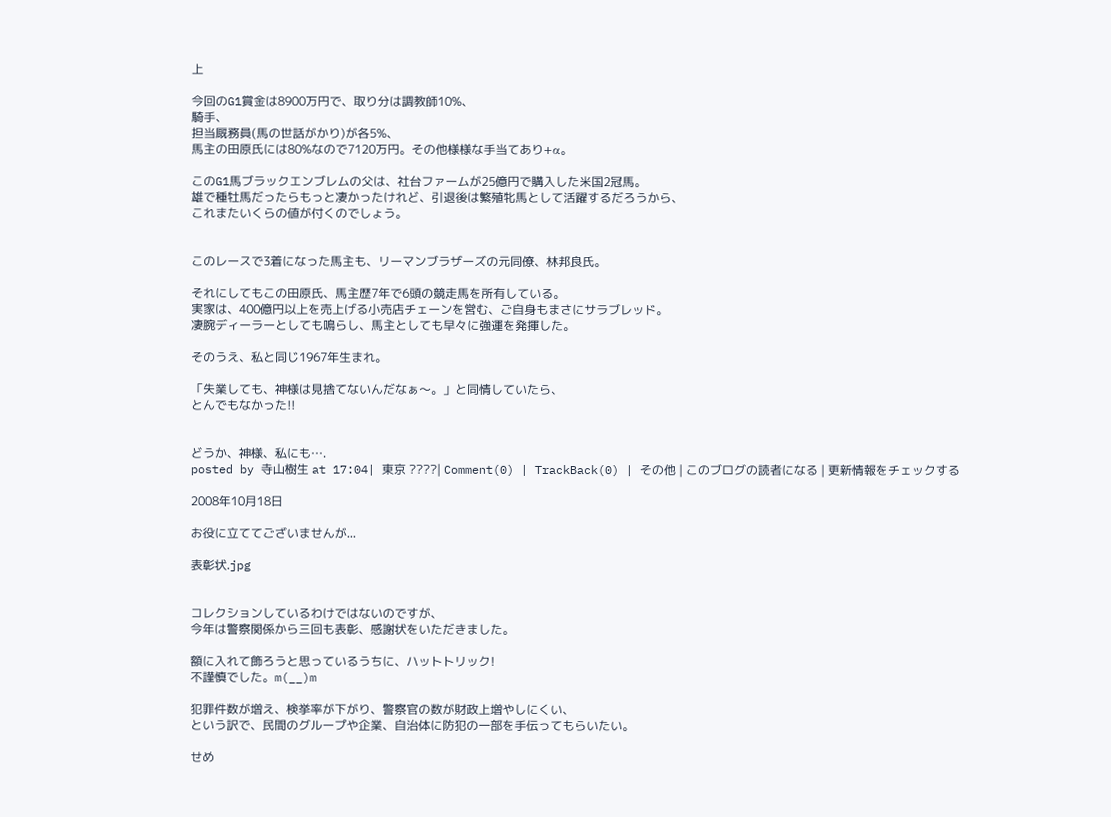上

今回のG1賞金は8900万円で、取り分は調教師10%、
騎手、
担当厩務員(馬の世話がかり)が各5%、
馬主の田原氏には80%なので7120万円。その他様様な手当てあり+α。

このG1馬ブラックエンブレムの父は、社台ファームが25億円で購入した米国2冠馬。
雄で種牡馬だったらもっと凄かったけれど、引退後は繁殖牝馬として活躍するだろうから、
これまたいくらの値が付くのでしょう。


このレースで3着になった馬主も、リーマンブラザーズの元同僚、林邦良氏。

それにしてもこの田原氏、馬主歴7年で6頭の競走馬を所有している。
実家は、400億円以上を売上げる小売店チェーンを営む、ご自身もまさにサラブレッド。
凄腕ディーラーとしても鳴らし、馬主としても早々に強運を発揮した。

そのうえ、私と同じ1967年生まれ。

「失業しても、神様は見捨てないんだなぁ〜。」と同情していたら、
とんでもなかった!!


どうか、神様、私にも….
posted by 寺山樹生 at 17:04| 東京 ????| Comment(0) | TrackBack(0) | その他 | このブログの読者になる | 更新情報をチェックする

2008年10月18日

お役に立ててございませんが...

表彰状.jpg


コレクションしているわけではないのですが、
今年は警察関係から三回も表彰、感謝状をいただきました。

額に入れて飾ろうと思っているうちに、ハットトリック!
不謹慎でした。m(__)m

犯罪件数が増え、検挙率が下がり、警察官の数が財政上増やしにくい、
という訳で、民間のグループや企業、自治体に防犯の一部を手伝ってもらいたい。

せめ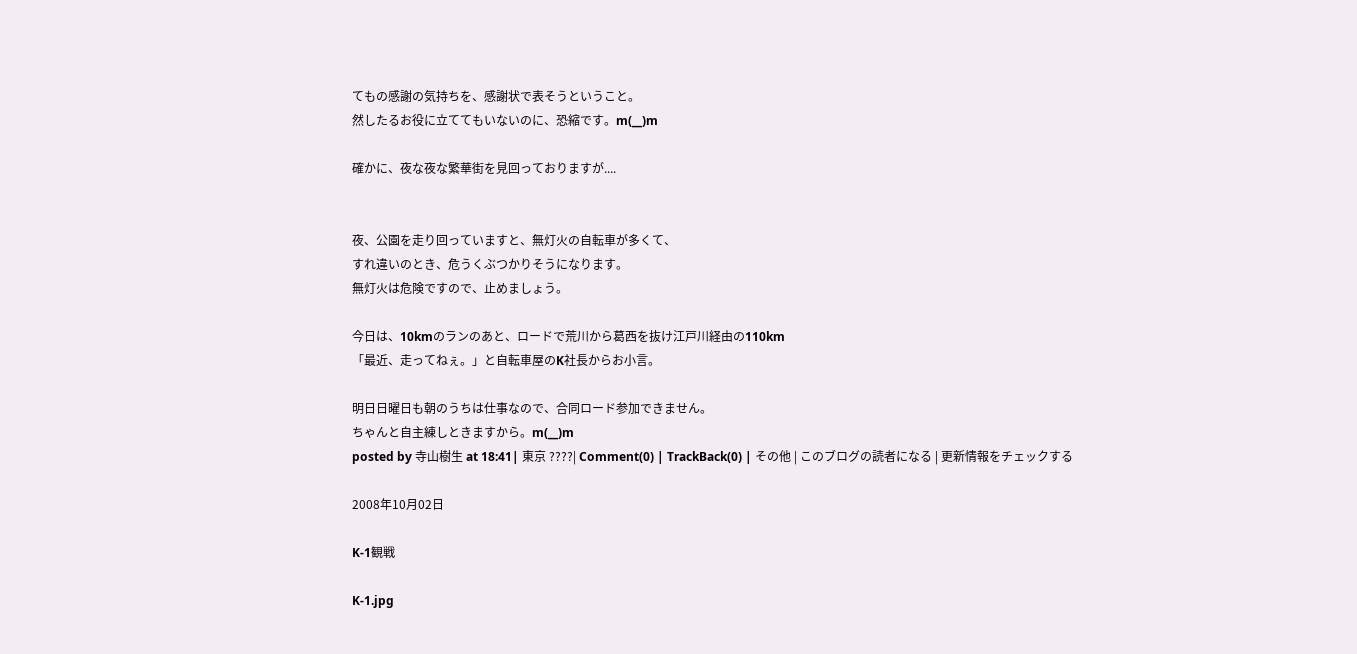てもの感謝の気持ちを、感謝状で表そうということ。
然したるお役に立ててもいないのに、恐縮です。m(__)m

確かに、夜な夜な繁華街を見回っておりますが....


夜、公園を走り回っていますと、無灯火の自転車が多くて、
すれ違いのとき、危うくぶつかりそうになります。
無灯火は危険ですので、止めましょう。

今日は、10kmのランのあと、ロードで荒川から葛西を抜け江戸川経由の110km
「最近、走ってねぇ。」と自転車屋のK社長からお小言。

明日日曜日も朝のうちは仕事なので、合同ロード参加できません。
ちゃんと自主練しときますから。m(__)m
posted by 寺山樹生 at 18:41| 東京 ????| Comment(0) | TrackBack(0) | その他 | このブログの読者になる | 更新情報をチェックする

2008年10月02日

K-1観戦

K-1.jpg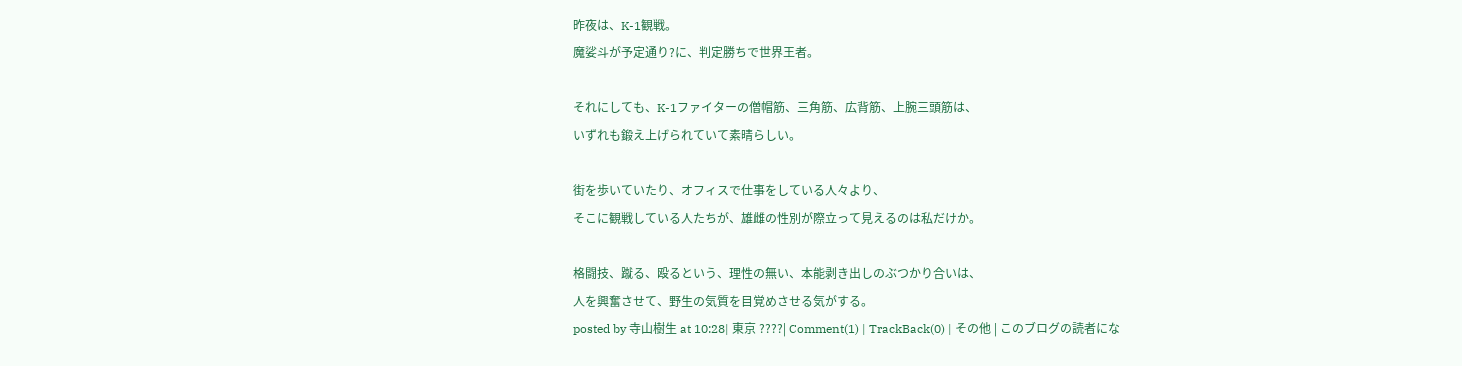昨夜は、K-1観戦。
魔娑斗が予定通り?に、判定勝ちで世界王者。

それにしても、K-1ファイターの僧帽筋、三角筋、広背筋、上腕三頭筋は、
いずれも鍛え上げられていて素晴らしい。

街を歩いていたり、オフィスで仕事をしている人々より、
そこに観戦している人たちが、雄雌の性別が際立って見えるのは私だけか。

格闘技、蹴る、殴るという、理性の無い、本能剥き出しのぶつかり合いは、
人を興奮させて、野生の気質を目覚めさせる気がする。
posted by 寺山樹生 at 10:28| 東京 ????| Comment(1) | TrackBack(0) | その他 | このブログの読者にな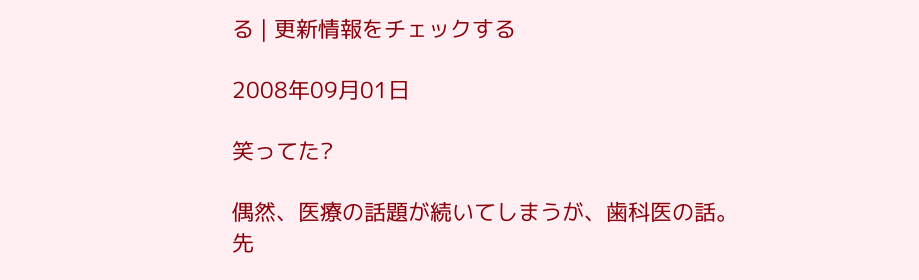る | 更新情報をチェックする

2008年09月01日

笑ってた?

偶然、医療の話題が続いてしまうが、歯科医の話。
先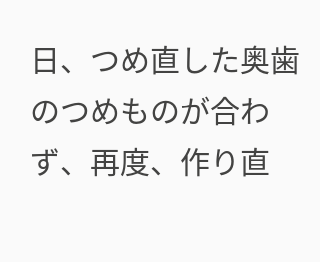日、つめ直した奥歯のつめものが合わず、再度、作り直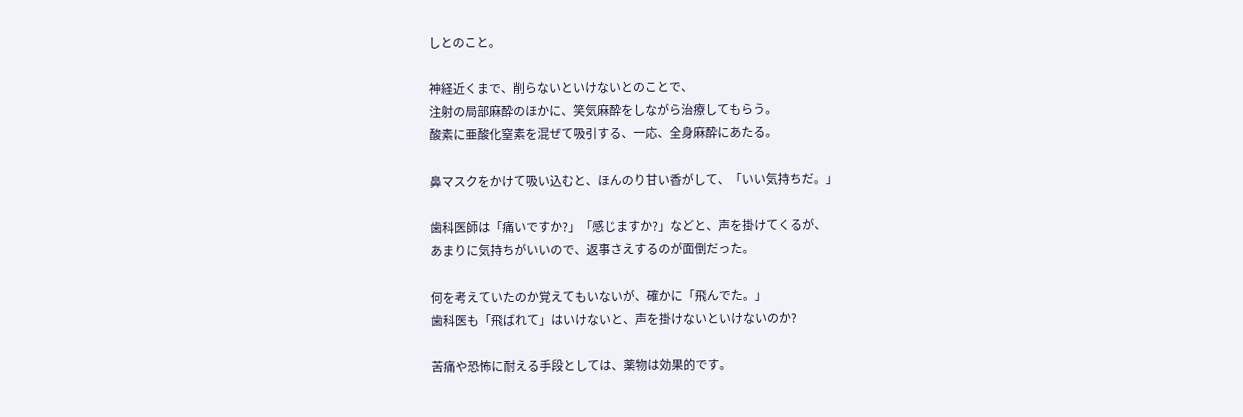しとのこと。

神経近くまで、削らないといけないとのことで、
注射の局部麻酔のほかに、笑気麻酔をしながら治療してもらう。
酸素に亜酸化窒素を混ぜて吸引する、一応、全身麻酔にあたる。

鼻マスクをかけて吸い込むと、ほんのり甘い香がして、「いい気持ちだ。」

歯科医師は「痛いですか?」「感じますか?」などと、声を掛けてくるが、
あまりに気持ちがいいので、返事さえするのが面倒だった。

何を考えていたのか覚えてもいないが、確かに「飛んでた。」
歯科医も「飛ばれて」はいけないと、声を掛けないといけないのか?

苦痛や恐怖に耐える手段としては、薬物は効果的です。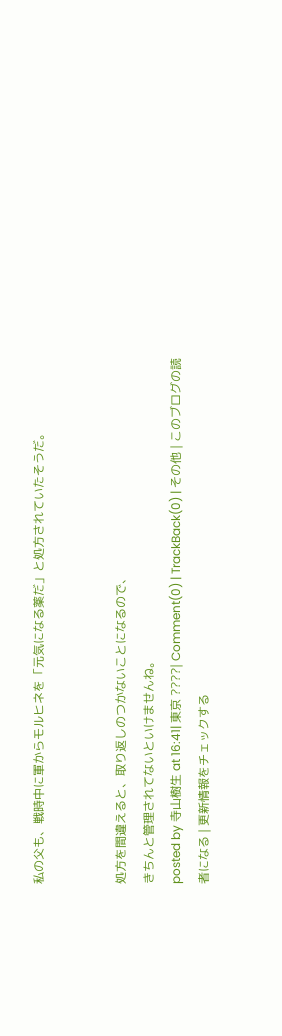私の父も、戦時中に軍からモルヒネを「元気になる薬だ」と処方されていたそうだ。


処方を間違えると、取り返しのつかないことになるので、
きちんと管理されてないといけませんね。
posted by 寺山樹生 at 16:41| 東京 ????| Comment(0) | TrackBack(0) | その他 | このブログの読者になる | 更新情報をチェックする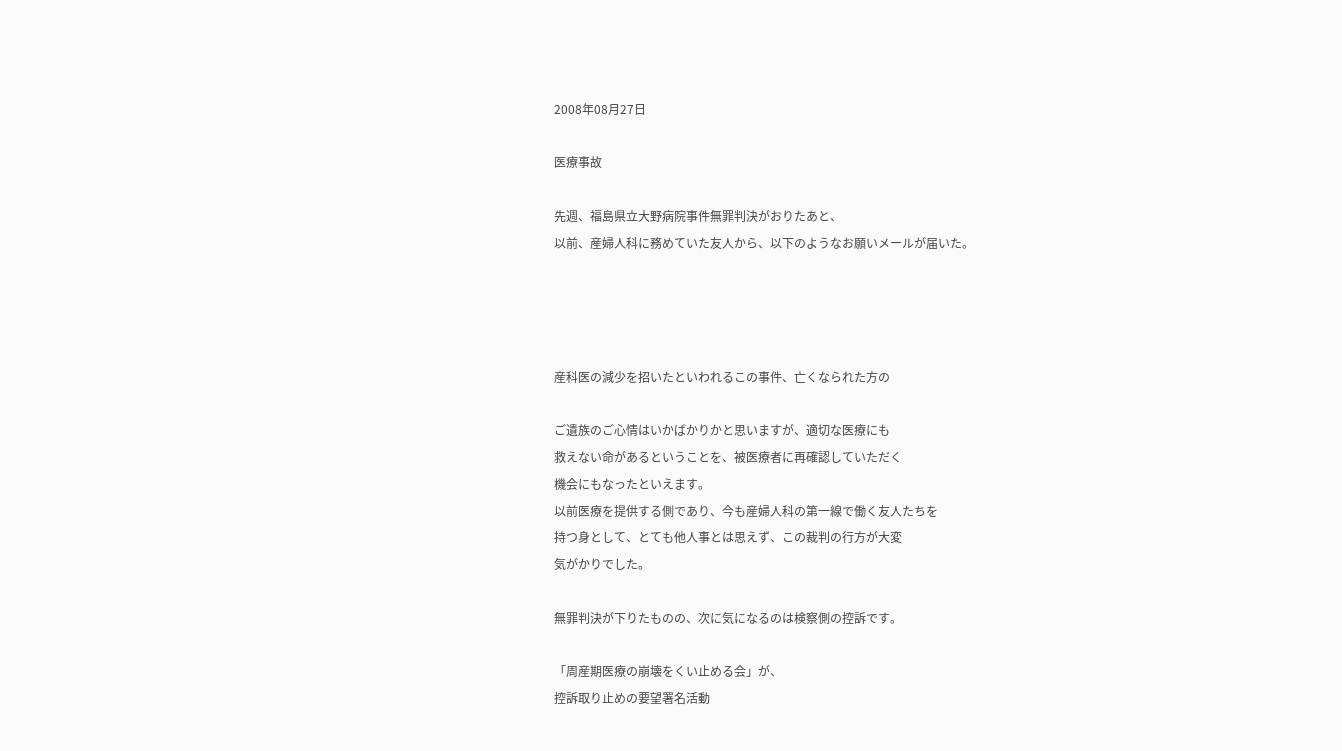2008年08月27日

医療事故

先週、福島県立大野病院事件無罪判決がおりたあと、
以前、産婦人科に務めていた友人から、以下のようなお願いメールが届いた。




産科医の減少を招いたといわれるこの事件、亡くなられた方の

ご遺族のご心情はいかばかりかと思いますが、適切な医療にも
救えない命があるということを、被医療者に再確認していただく
機会にもなったといえます。
以前医療を提供する側であり、今も産婦人科の第一線で働く友人たちを
持つ身として、とても他人事とは思えず、この裁判の行方が大変
気がかりでした。

無罪判決が下りたものの、次に気になるのは検察側の控訴です。

「周産期医療の崩壊をくい止める会」が、
控訴取り止めの要望署名活動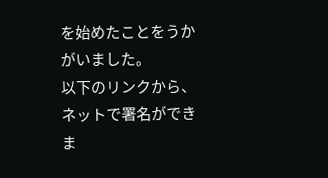を始めたことをうかがいました。
以下のリンクから、ネットで署名ができま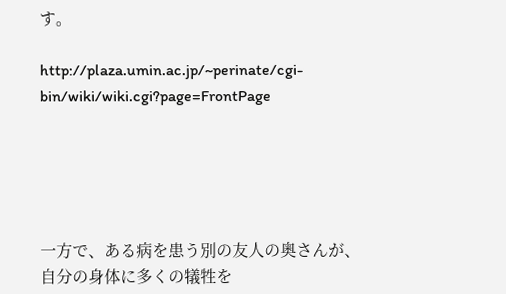す。

http://plaza.umin.ac.jp/~perinate/cgi-bin/wiki/wiki.cgi?page=FrontPage





一方で、ある病を患う別の友人の奥さんが、
自分の身体に多くの犠牲を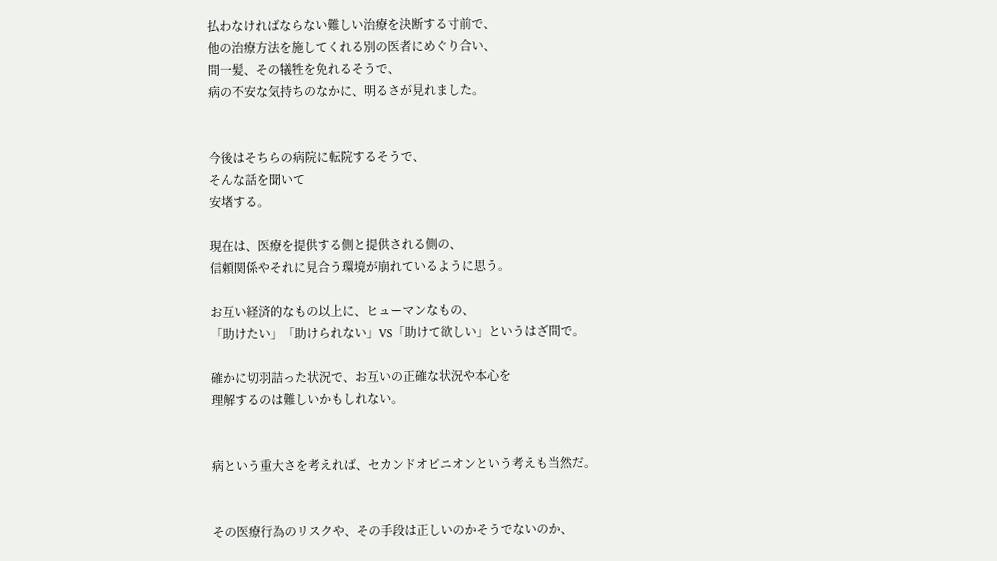払わなければならない難しい治療を決断する寸前で、
他の治療方法を施してくれる別の医者にめぐり合い、
間一髪、その犠牲を免れるそうで、
病の不安な気持ちのなかに、明るさが見れました。


今後はそちらの病院に転院するそうで、
そんな話を聞いて
安堵する。

現在は、医療を提供する側と提供される側の、
信頼関係やそれに見合う環境が崩れているように思う。

お互い経済的なもの以上に、ヒューマンなもの、
「助けたい」「助けられない」VS「助けて欲しい」というはざ間で。

確かに切羽詰った状況で、お互いの正確な状況や本心を
理解するのは難しいかもしれない。


病という重大さを考えれば、セカンドオピニオンという考えも当然だ。


その医療行為のリスクや、その手段は正しいのかそうでないのか、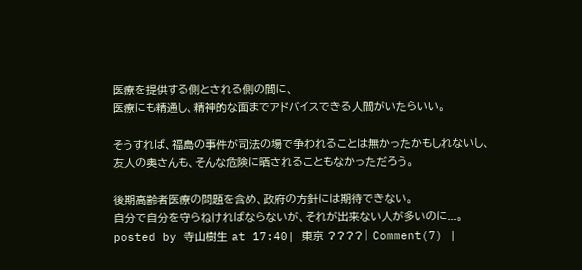医療を提供する側とされる側の間に、
医療にも精通し、精神的な面までアドバイスできる人間がいたらいい。

そうすれば、福島の事件が司法の場で争われることは無かったかもしれないし、
友人の奥さんも、そんな危険に晒されることもなかっただろう。

後期高齢者医療の問題を含め、政府の方針には期待できない。
自分で自分を守らねければならないが、それが出来ない人が多いのに...。
posted by 寺山樹生 at 17:40| 東京 ????| Comment(7) |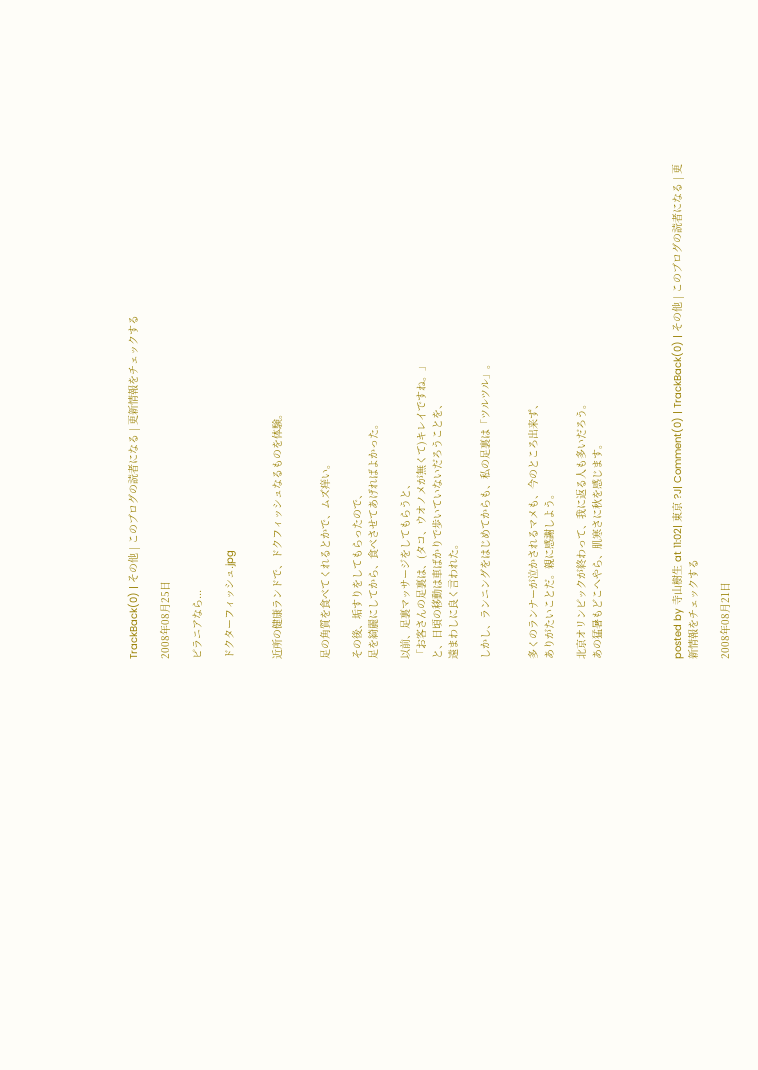TrackBack(0) | その他 | このブログの読者になる | 更新情報をチェックする

2008年08月25日

ピラニアなら...

ドクターフィッシュ.jpg


近所の健康ランドで、ドクフィッシュなるものを体験。


足の角質を食べてくれるとかで、ムズ痒い。

その後、垢すりをしてもらったので、
足を綺麗にしてから、食べさせてあげればよかった。

以前、足裏マッサージをしてもらうと、
「お客さんの足裏は、(タコ、ウオノメが無くて)キレイですね。」
と、日頃の移動は車ばかりで歩いていないだろうことを、
遠まわしに良く言われた。

しかし、ランニングをはじめてからも、私の足裏は「ツルツル」。


多くのランナーが泣かされるマメも、今のところ出来ず、
ありがたいことだ。親に感謝しよう。

北京オリンピックが終わって、我に返る人も多いだろう。
あの猛暑もどこへやら、肌寒さに秋を感じます。




posted by 寺山樹生 at 11:02| 東京 ?J| Comment(0) | TrackBack(0) | その他 | このブログの読者になる | 更新情報をチェックする

2008年08月21日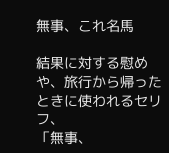無事、これ名馬

結果に対する慰めや、旅行から帰ったときに使われるセリフ、
「無事、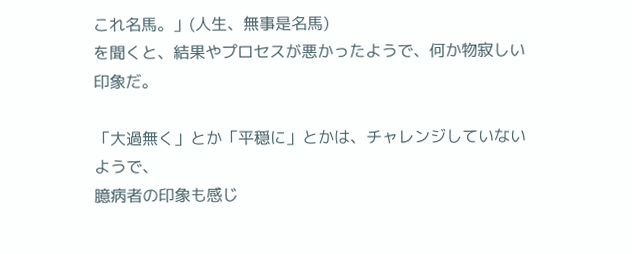これ名馬。」(人生、無事是名馬)
を聞くと、結果やプロセスが悪かったようで、何か物寂しい印象だ。

「大過無く」とか「平穏に」とかは、チャレンジしていないようで、
臆病者の印象も感じ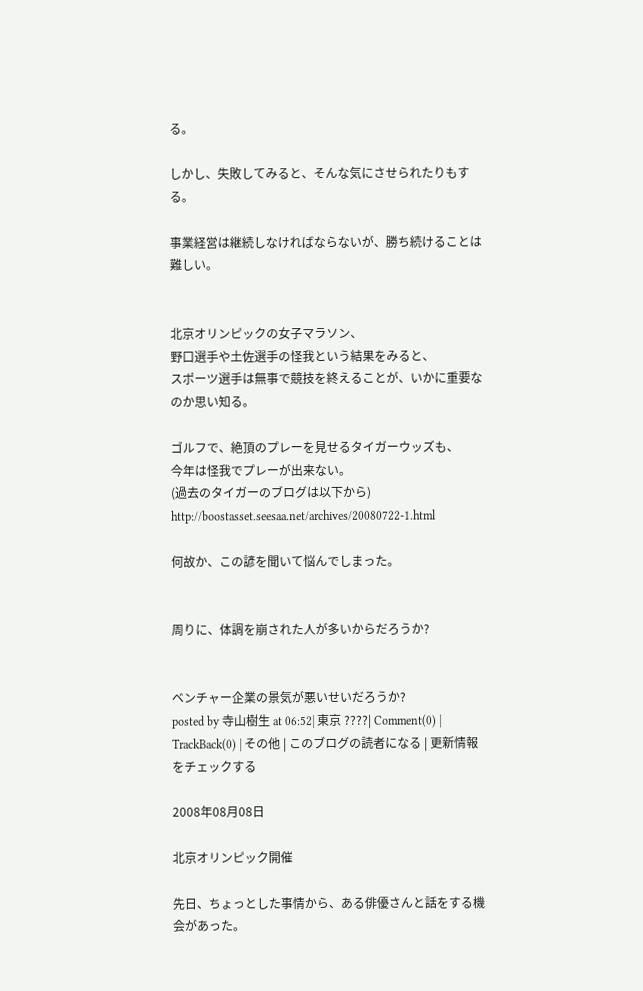る。

しかし、失敗してみると、そんな気にさせられたりもする。

事業経営は継続しなければならないが、勝ち続けることは難しい。


北京オリンピックの女子マラソン、
野口選手や土佐選手の怪我という結果をみると、
スポーツ選手は無事で競技を終えることが、いかに重要なのか思い知る。

ゴルフで、絶頂のプレーを見せるタイガーウッズも、
今年は怪我でプレーが出来ない。
(過去のタイガーのブログは以下から)
http://boostasset.seesaa.net/archives/20080722-1.html

何故か、この諺を聞いて悩んでしまった。


周りに、体調を崩された人が多いからだろうか?


ベンチャー企業の景気が悪いせいだろうか?
posted by 寺山樹生 at 06:52| 東京 ????| Comment(0) | TrackBack(0) | その他 | このブログの読者になる | 更新情報をチェックする

2008年08月08日

北京オリンピック開催

先日、ちょっとした事情から、ある俳優さんと話をする機会があった。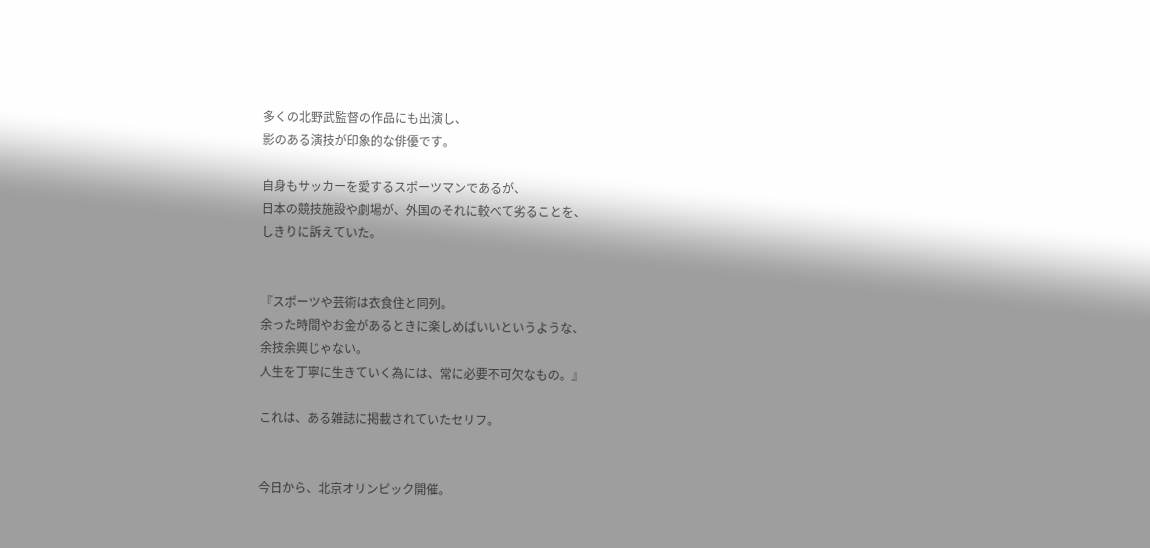多くの北野武監督の作品にも出演し、
影のある演技が印象的な俳優です。

自身もサッカーを愛するスポーツマンであるが、
日本の競技施設や劇場が、外国のそれに較べて劣ることを、
しきりに訴えていた。


『スポーツや芸術は衣食住と同列。
余った時間やお金があるときに楽しめばいいというような、
余技余興じゃない。
人生を丁寧に生きていく為には、常に必要不可欠なもの。』

これは、ある雑誌に掲載されていたセリフ。


今日から、北京オリンピック開催。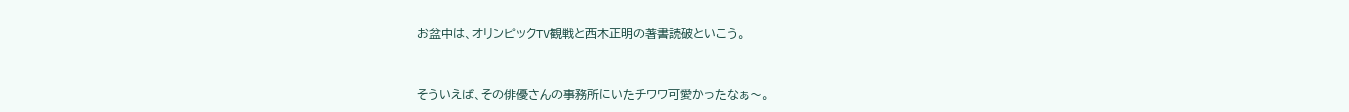お盆中は、オリンピックTV観戦と西木正明の著書読破といこう。


そういえば、その俳優さんの事務所にいたチワワ可愛かったなぁ〜。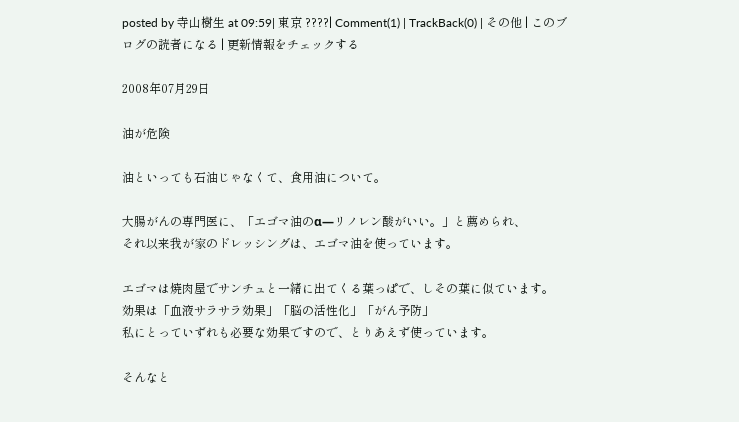posted by 寺山樹生 at 09:59| 東京 ????| Comment(1) | TrackBack(0) | その他 | このブログの読者になる | 更新情報をチェックする

2008年07月29日

油が危険

油といっても石油じゃなくて、食用油について。

大腸がんの専門医に、「エゴマ油のα―リノレン酸がいい。」と薦められ、
それ以来我が家のドレッシングは、エゴマ油を使っています。

エゴマは焼肉屋でサンチュと一緒に出てくる葉っぱで、しその葉に似ています。
効果は「血液サラサラ効果」「脳の活性化」「がん予防」
私にとっていずれも必要な効果ですので、とりあえず使っています。

そんなと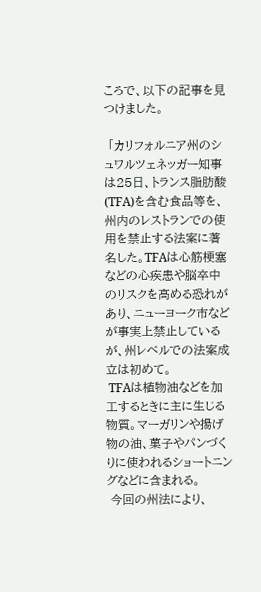ころで、以下の記事を見つけました。

 「カリフォルニア州のシュワルツェネッガー知事は25日、トランス脂肪酸(TFA)を含む食品等を、州内のレストランでの使用を禁止する法案に著名した。TFAは心筋梗塞などの心疾患や脳卒中のリスクを高める恐れがあり、ニューヨーク市などが事実上禁止しているが、州レベルでの法案成立は初めて。
 TFAは植物油などを加工するときに主に生じる物質。マーガリンや揚げ物の油、菓子やパンづくりに使われるショートニングなどに含まれる。
 今回の州法により、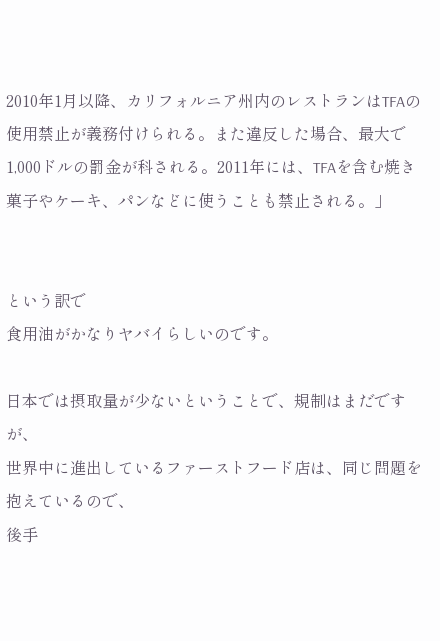2010年1月以降、カリフォルニア州内のレストランはTFAの使用禁止が義務付けられる。また違反した場合、最大で1,000ドルの罰金が科される。2011年には、TFAを含む焼き菓子やケーキ、パンなどに使うことも禁止される。」


という訳で
食用油がかなりヤバイらしいのです。

日本では摂取量が少ないということで、規制はまだですが、
世界中に進出しているファーストフード店は、同じ問題を抱えているので、
後手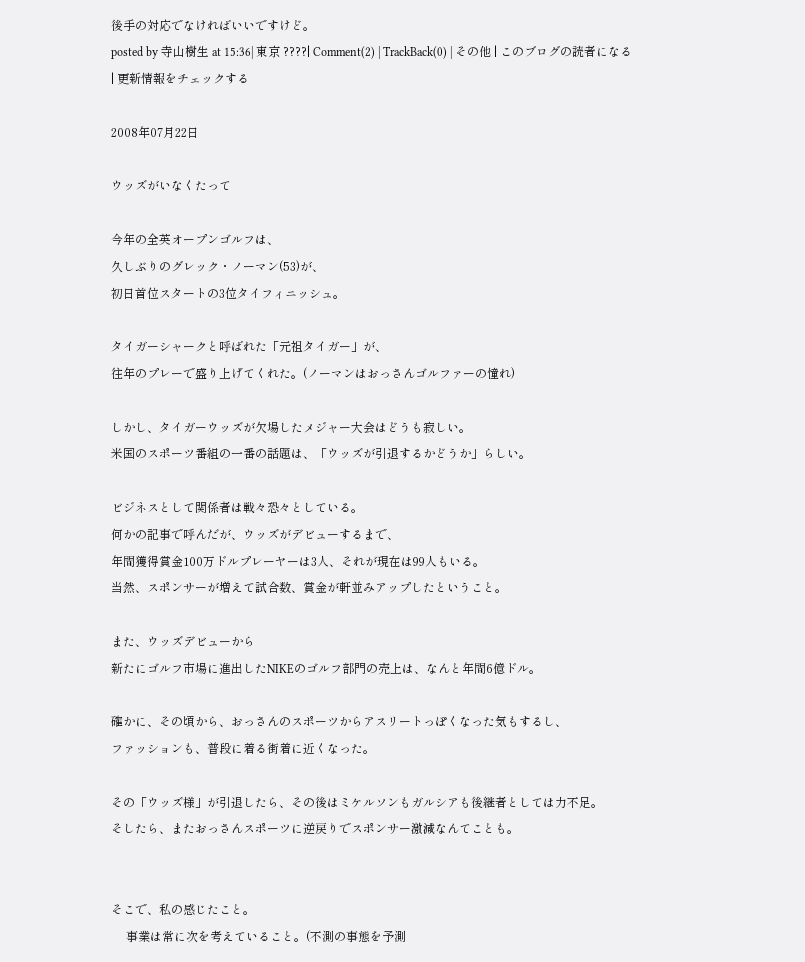後手の対応でなければいいですけど。
posted by 寺山樹生 at 15:36| 東京 ????| Comment(2) | TrackBack(0) | その他 | このブログの読者になる | 更新情報をチェックする

2008年07月22日

ウッズがいなくたって

今年の全英オープンゴルフは、
久しぶりのグレック・ノーマン(53)が、
初日首位スタートの3位タイフィニッシュ。

タイガーシャークと呼ばれた「元祖タイガー」が、
往年のプレーで盛り上げてくれた。(ノーマンはおっさんゴルファーの憧れ)

しかし、タイガーウッズが欠場したメジャー大会はどうも寂しい。
米国のスポーツ番組の一番の話題は、「ウッズが引退するかどうか」らしい。

ビジネスとして関係者は戦々恐々としている。
何かの記事で呼んだが、ウッズがデビューするまで、
年間獲得賞金100万ドルプレーヤーは3人、それが現在は99人もいる。
当然、スポンサーが増えて試合数、賞金が軒並みアップしたということ。

また、ウッズデビューから
新たにゴルフ市場に進出したNIKEのゴルフ部門の売上は、なんと年間6億ドル。

確かに、その頃から、おっさんのスポーツからアスリートっぽくなった気もするし、
ファッションも、普段に着る街着に近くなった。

その「ウッズ様」が引退したら、その後はミケルソンもガルシアも後継者としては力不足。
そしたら、またおっさんスポーツに逆戻りでスポンサー激減なんてことも。


そこで、私の感じたこと。
     事業は常に次を考えていること。(不測の事態を予測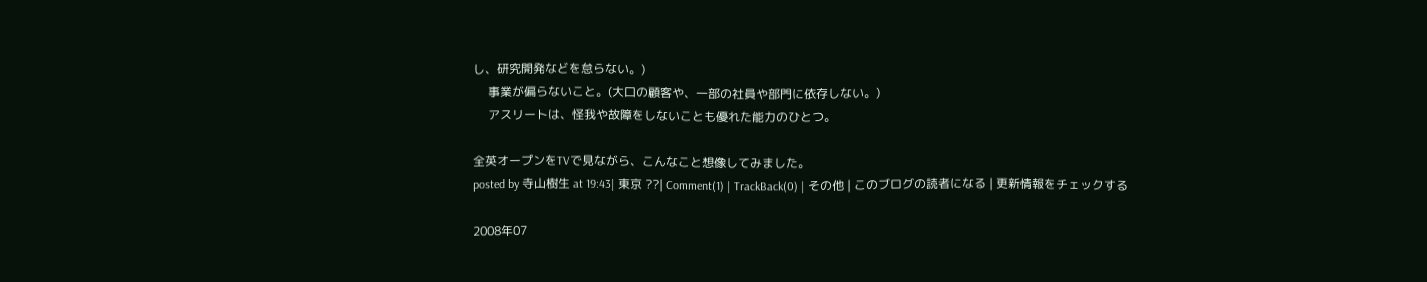し、研究開発などを怠らない。)
     事業が偏らないこと。(大口の顧客や、一部の社員や部門に依存しない。)
     アスリートは、怪我や故障をしないことも優れた能力のひとつ。

全英オープンをTVで見ながら、こんなこと想像してみました。
posted by 寺山樹生 at 19:43| 東京 ??| Comment(1) | TrackBack(0) | その他 | このブログの読者になる | 更新情報をチェックする

2008年07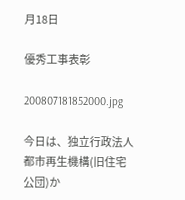月18日

優秀工事表彰

200807181852000.jpg

今日は、独立行政法人都市再生機構(旧住宅公団)か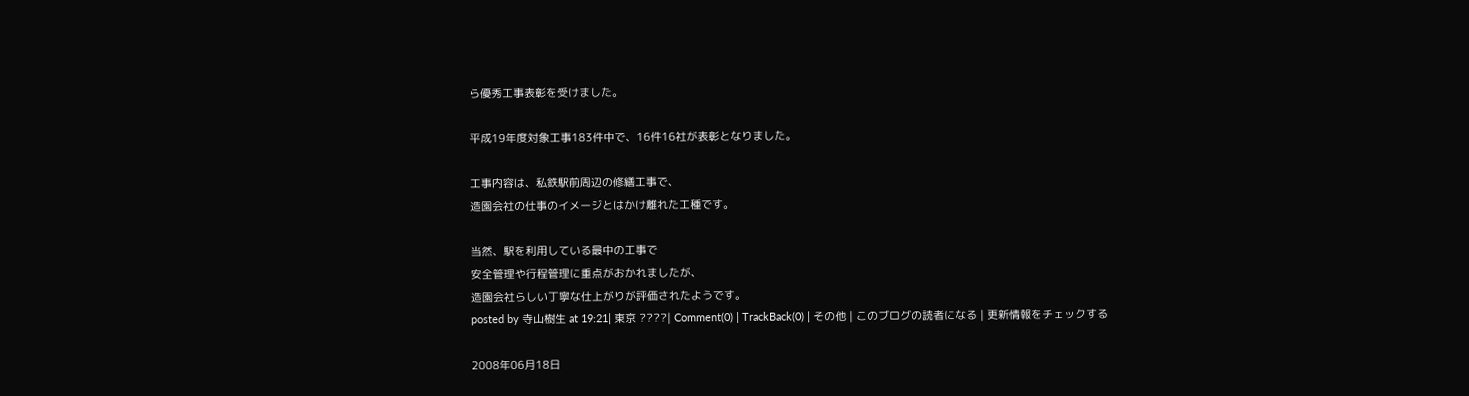ら優秀工事表彰を受けました。

平成19年度対象工事183件中で、16件16社が表彰となりました。

工事内容は、私鉄駅前周辺の修繕工事で、
造園会社の仕事のイメージとはかけ離れた工種です。

当然、駅を利用している最中の工事で
安全管理や行程管理に重点がおかれましたが、
造園会社らしい丁寧な仕上がりが評価されたようです。
posted by 寺山樹生 at 19:21| 東京 ????| Comment(0) | TrackBack(0) | その他 | このブログの読者になる | 更新情報をチェックする

2008年06月18日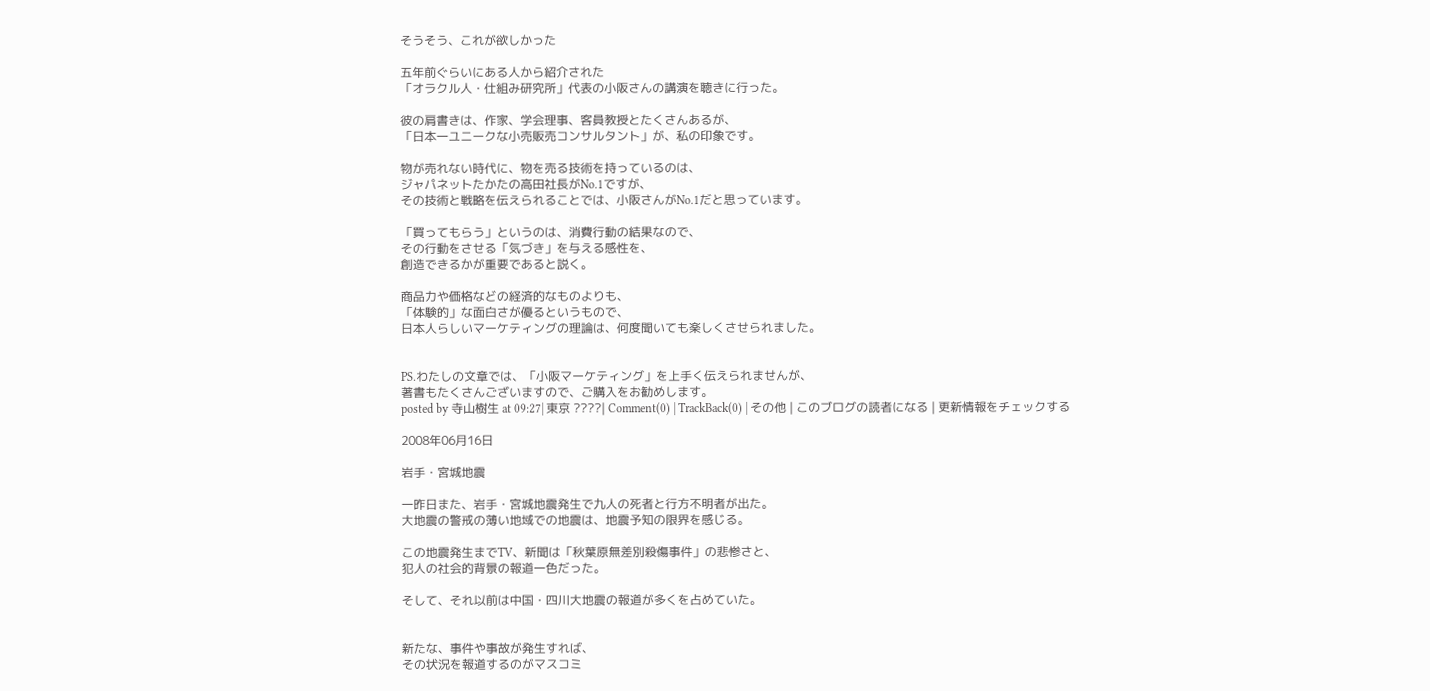そうそう、これが欲しかった

五年前ぐらいにある人から紹介された
「オラクル人・仕組み研究所」代表の小阪さんの講演を聴きに行った。

彼の肩書きは、作家、学会理事、客員教授とたくさんあるが、
「日本一ユニークな小売販売コンサルタント」が、私の印象です。

物が売れない時代に、物を売る技術を持っているのは、
ジャパネットたかたの高田社長がNo.1ですが、
その技術と戦略を伝えられることでは、小阪さんがNo.1だと思っています。

「買ってもらう」というのは、消費行動の結果なので、
その行動をさせる「気づき」を与える感性を、
創造できるかが重要であると説く。

商品力や価格などの経済的なものよりも、
「体験的」な面白さが優るというもので、
日本人らしいマーケティングの理論は、何度聞いても楽しくさせられました。


PS.わたしの文章では、「小阪マーケティング」を上手く伝えられませんが、
著書もたくさんございますので、ご購入をお勧めします。
posted by 寺山樹生 at 09:27| 東京 ????| Comment(0) | TrackBack(0) | その他 | このブログの読者になる | 更新情報をチェックする

2008年06月16日

岩手・宮城地震

一昨日また、岩手・宮城地震発生で九人の死者と行方不明者が出た。
大地震の警戒の薄い地域での地震は、地震予知の限界を感じる。

この地震発生までTV、新聞は「秋葉原無差別殺傷事件」の悲惨さと、
犯人の社会的背景の報道一色だった。

そして、それ以前は中国・四川大地震の報道が多くを占めていた。


新たな、事件や事故が発生すれば、
その状況を報道するのがマスコミ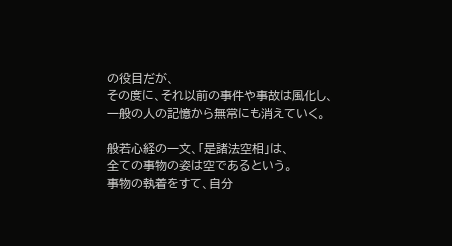の役目だが、
その度に、それ以前の事件や事故は風化し、
一般の人の記憶から無常にも消えていく。

般若心経の一文、「是諸法空相」は、
全ての事物の姿は空であるという。
事物の執着をすて、自分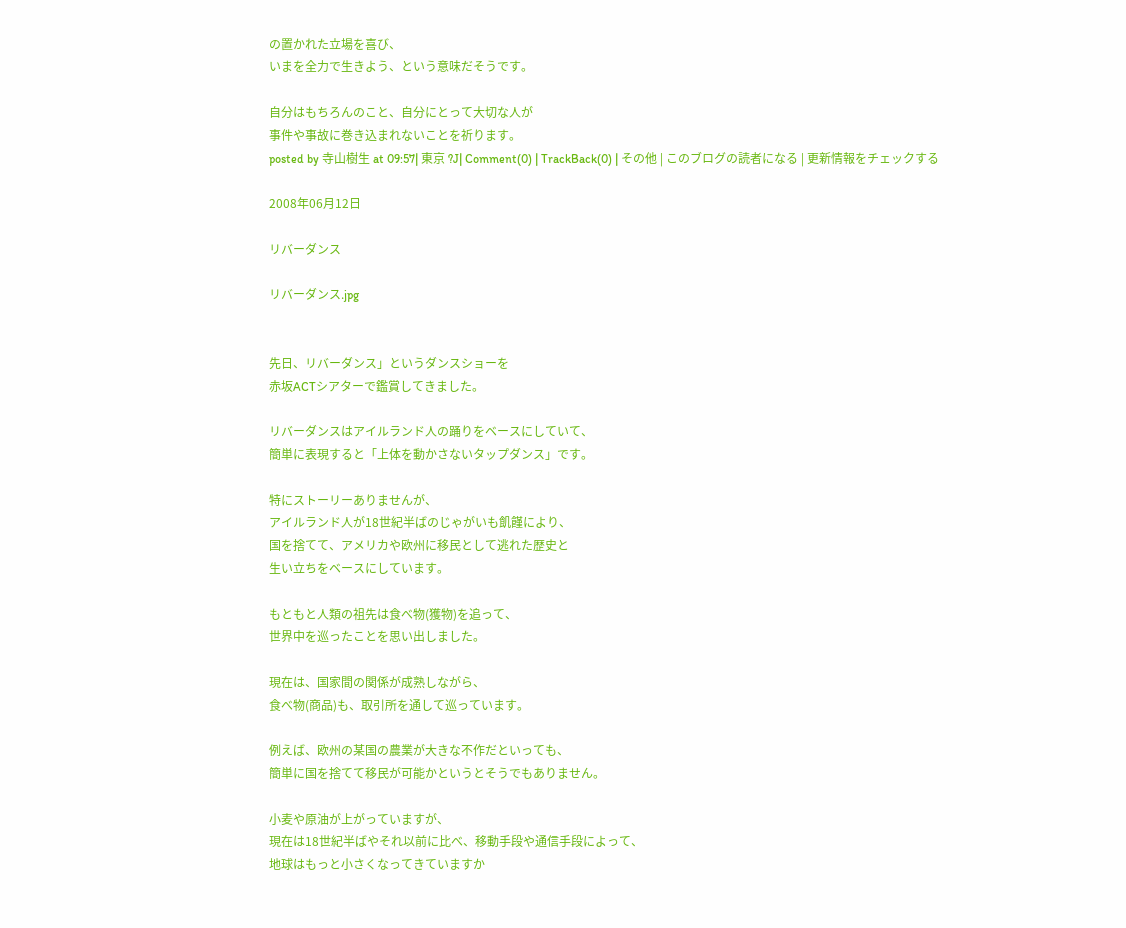の置かれた立場を喜び、
いまを全力で生きよう、という意味だそうです。

自分はもちろんのこと、自分にとって大切な人が
事件や事故に巻き込まれないことを祈ります。
posted by 寺山樹生 at 09:57| 東京 ?J| Comment(0) | TrackBack(0) | その他 | このブログの読者になる | 更新情報をチェックする

2008年06月12日

リバーダンス

リバーダンス.jpg


先日、リバーダンス」というダンスショーを
赤坂ACTシアターで鑑賞してきました。

リバーダンスはアイルランド人の踊りをベースにしていて、
簡単に表現すると「上体を動かさないタップダンス」です。

特にストーリーありませんが、
アイルランド人が18世紀半ばのじゃがいも飢饉により、
国を捨てて、アメリカや欧州に移民として逃れた歴史と
生い立ちをベースにしています。

もともと人類の祖先は食べ物(獲物)を追って、
世界中を巡ったことを思い出しました。

現在は、国家間の関係が成熟しながら、
食べ物(商品)も、取引所を通して巡っています。

例えば、欧州の某国の農業が大きな不作だといっても、
簡単に国を捨てて移民が可能かというとそうでもありません。

小麦や原油が上がっていますが、
現在は18世紀半ばやそれ以前に比べ、移動手段や通信手段によって、
地球はもっと小さくなってきていますか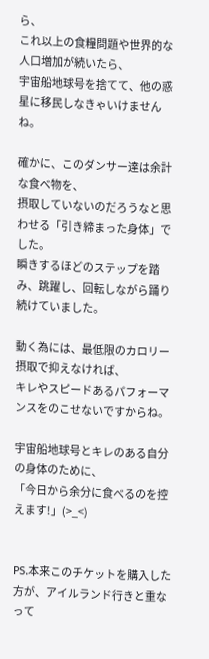ら、
これ以上の食糧問題や世界的な人口増加が続いたら、
宇宙船地球号を捨てて、他の惑星に移民しなきゃいけませんね。

確かに、このダンサー達は余計な食べ物を、
摂取していないのだろうなと思わせる「引き締まった身体」でした。
瞬きするほどのステップを踏み、跳躍し、回転しながら踊り続けていました。

動く為には、最低限のカロリー摂取で抑えなければ、
キレやスピードあるパフォーマンスをのこせないですからね。

宇宙船地球号とキレのある自分の身体のために、
「今日から余分に食べるのを控えます!」(>_<)


PS.本来このチケットを購入した方が、アイルランド行きと重なって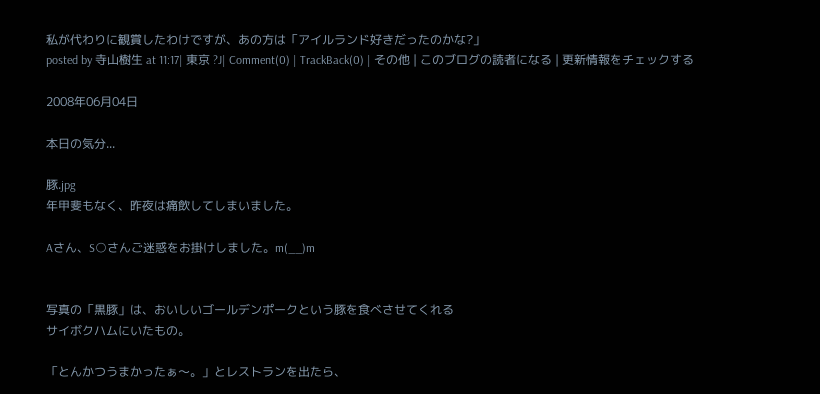私が代わりに観賞したわけですが、あの方は「アイルランド好きだったのかな?」
posted by 寺山樹生 at 11:17| 東京 ?J| Comment(0) | TrackBack(0) | その他 | このブログの読者になる | 更新情報をチェックする

2008年06月04日

本日の気分...

豚.jpg
年甲斐もなく、昨夜は痛飲してしまいました。

Aさん、S○さんご迷惑をお掛けしました。m(__)m


写真の「黒豚」は、おいしいゴールデンポークという豚を食べさせてくれる
サイボクハムにいたもの。

「とんかつうまかったぁ〜。」とレストランを出たら、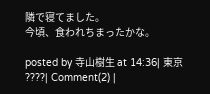隣で寝てました。
今頃、食われちまったかな。

posted by 寺山樹生 at 14:36| 東京 ????| Comment(2) |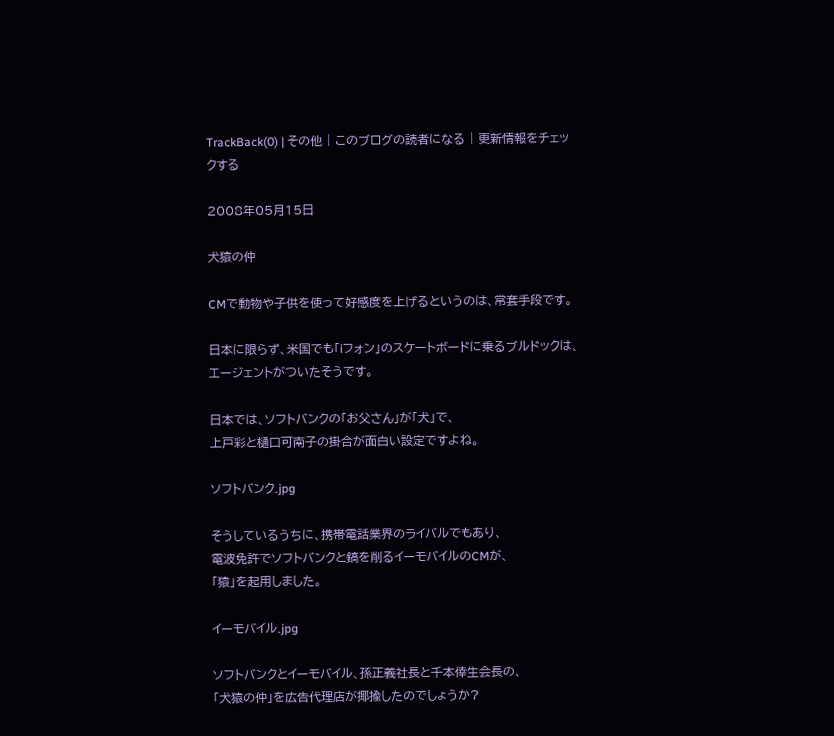TrackBack(0) | その他 | このブログの読者になる | 更新情報をチェックする

2008年05月15日

犬猿の仲

CMで動物や子供を使って好感度を上げるというのは、常套手段です。

日本に限らず、米国でも「iフォン」のスケートボードに乗るブルドックは、
エージェントがついたそうです。

日本では、ソフトバンクの「お父さん」が「犬」で、
上戸彩と樋口可南子の掛合が面白い設定ですよね。

ソフトバンク.jpg

そうしているうちに、携帯電話業界のライバルでもあり、
電波免許でソフトバンクと鎬を削るイーモバイルのCMが、
「猿」を起用しました。

イーモバイル.jpg

ソフトバンクとイーモバイル、孫正義社長と千本倖生会長の、
「犬猿の仲」を広告代理店が揶揄したのでしょうか?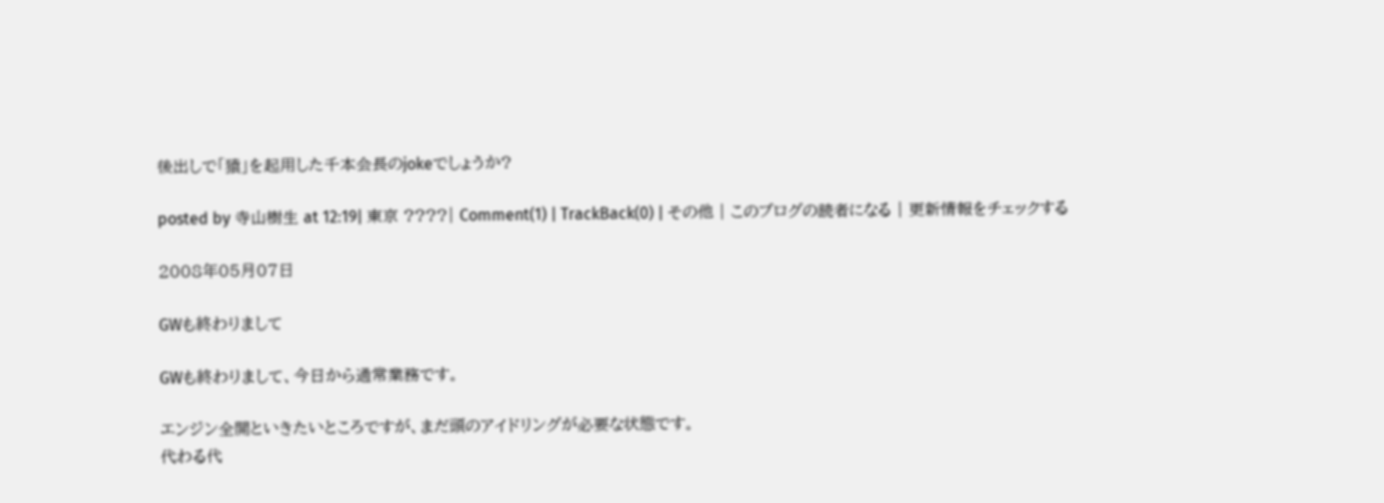後出しで「猿」を起用した千本会長のjokeでしょうか?

posted by 寺山樹生 at 12:19| 東京 ????| Comment(1) | TrackBack(0) | その他 | このブログの読者になる | 更新情報をチェックする

2008年05月07日

GWも終わりまして

GWも終わりまして、今日から通常業務です。

エンジン全開といきたいところですが、まだ頭のアイドリングが必要な状態です。
代わる代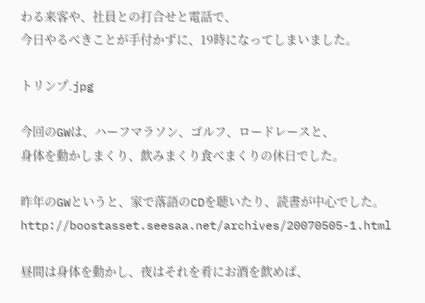わる来客や、社員との打合せと電話で、
今日やるべきことが手付かずに、19時になってしまいました。

トリンプ.jpg

今回のGWは、ハーフマラソン、ゴルフ、ロードレースと、
身体を動かしまくり、飲みまくり食べまくりの休日でした。

昨年のGWというと、家で落語のCDを聴いたり、読書が中心でした。
http://boostasset.seesaa.net/archives/20070505-1.html

昼間は身体を動かし、夜はそれを肴にお酒を飲めば、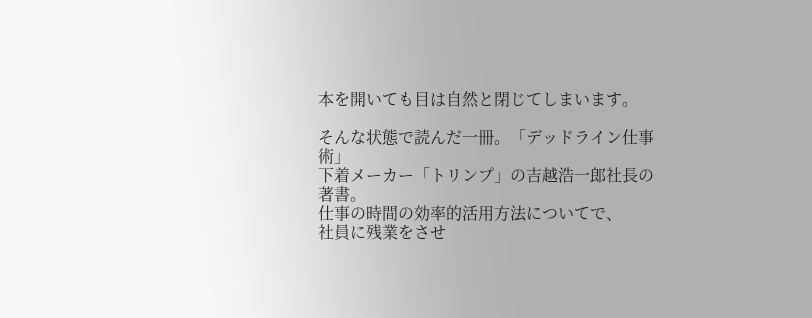本を開いても目は自然と閉じてしまいます。

そんな状態で読んだ一冊。「デッドライン仕事術」
下着メーカー「トリンプ」の吉越浩一郎社長の著書。
仕事の時間の効率的活用方法についてで、
社員に残業をさせ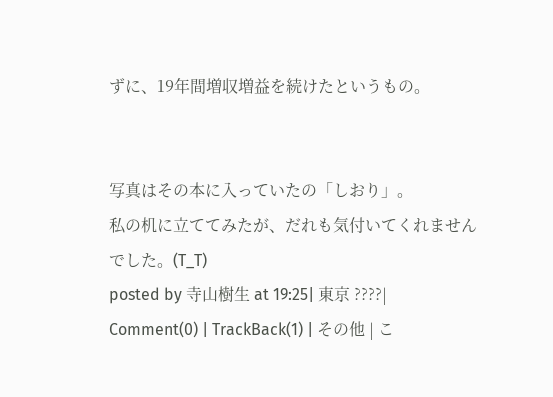ずに、19年間増収増益を続けたというもの。


写真はその本に入っていたの「しおり」。
私の机に立ててみたが、だれも気付いてくれませんでした。(T_T)
posted by 寺山樹生 at 19:25| 東京 ????| Comment(0) | TrackBack(1) | その他 | こ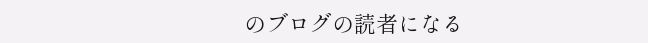のブログの読者になる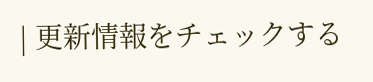| 更新情報をチェックする